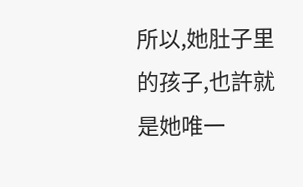所以,她肚子里的孩子,也許就是她唯一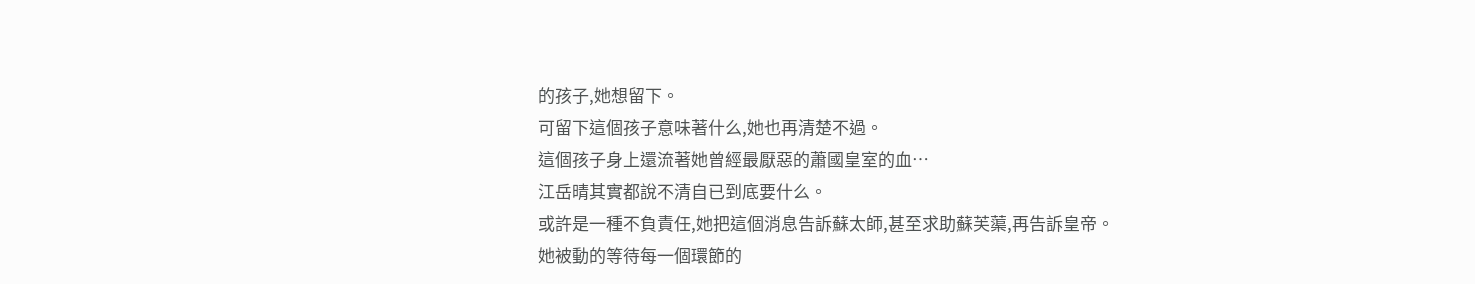的孩子,她想留下。
可留下這個孩子意味著什么,她也再清楚不過。
這個孩子身上還流著她曾經最厭惡的蕭國皇室的血…
江岳晴其實都說不清自已到底要什么。
或許是一種不負責任,她把這個消息告訴蘇太師,甚至求助蘇芙蕖,再告訴皇帝。
她被動的等待每一個環節的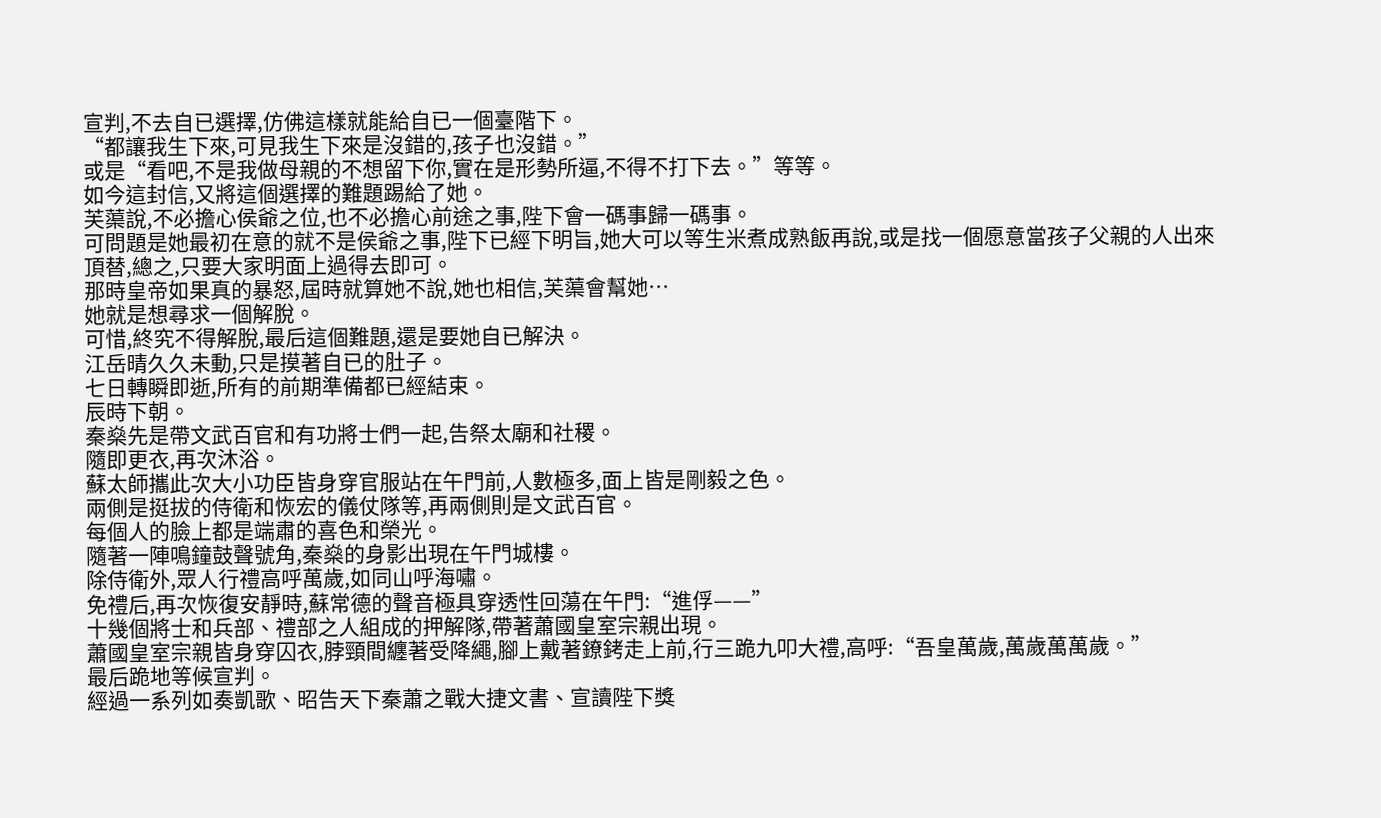宣判,不去自已選擇,仿佛這樣就能給自已一個臺階下。
“都讓我生下來,可見我生下來是沒錯的,孩子也沒錯。”
或是“看吧,不是我做母親的不想留下你,實在是形勢所逼,不得不打下去。”等等。
如今這封信,又將這個選擇的難題踢給了她。
芙蕖說,不必擔心侯爺之位,也不必擔心前途之事,陛下會一碼事歸一碼事。
可問題是她最初在意的就不是侯爺之事,陛下已經下明旨,她大可以等生米煮成熟飯再說,或是找一個愿意當孩子父親的人出來頂替,總之,只要大家明面上過得去即可。
那時皇帝如果真的暴怒,屆時就算她不說,她也相信,芙蕖會幫她…
她就是想尋求一個解脫。
可惜,終究不得解脫,最后這個難題,還是要她自已解決。
江岳晴久久未動,只是摸著自已的肚子。
七日轉瞬即逝,所有的前期準備都已經結束。
辰時下朝。
秦燊先是帶文武百官和有功將士們一起,告祭太廟和社稷。
隨即更衣,再次沐浴。
蘇太師攜此次大小功臣皆身穿官服站在午門前,人數極多,面上皆是剛毅之色。
兩側是挺拔的侍衛和恢宏的儀仗隊等,再兩側則是文武百官。
每個人的臉上都是端肅的喜色和榮光。
隨著一陣鳴鐘鼓聲號角,秦燊的身影出現在午門城樓。
除侍衛外,眾人行禮高呼萬歲,如同山呼海嘯。
免禮后,再次恢復安靜時,蘇常德的聲音極具穿透性回蕩在午門:“進俘——”
十幾個將士和兵部、禮部之人組成的押解隊,帶著蕭國皇室宗親出現。
蕭國皇室宗親皆身穿囚衣,脖頸間纏著受降繩,腳上戴著鐐銬走上前,行三跪九叩大禮,高呼:“吾皇萬歲,萬歲萬萬歲。”
最后跪地等候宣判。
經過一系列如奏凱歌、昭告天下秦蕭之戰大捷文書、宣讀陛下獎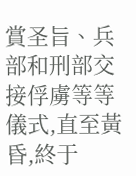賞圣旨、兵部和刑部交接俘虜等等儀式,直至黃昏,終于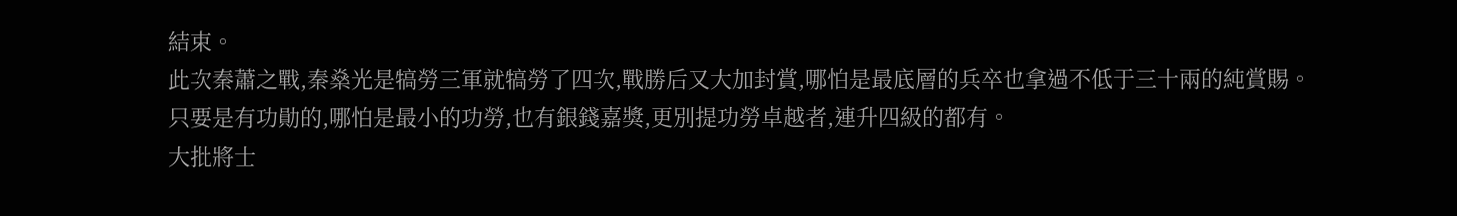結束。
此次秦蕭之戰,秦燊光是犒勞三軍就犒勞了四次,戰勝后又大加封賞,哪怕是最底層的兵卒也拿過不低于三十兩的純賞賜。
只要是有功勛的,哪怕是最小的功勞,也有銀錢嘉獎,更別提功勞卓越者,連升四級的都有。
大批將士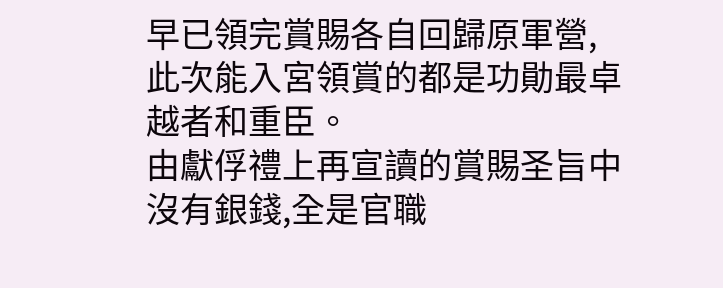早已領完賞賜各自回歸原軍營,此次能入宮領賞的都是功勛最卓越者和重臣。
由獻俘禮上再宣讀的賞賜圣旨中沒有銀錢,全是官職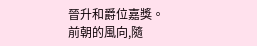晉升和爵位嘉獎。
前朝的風向,隨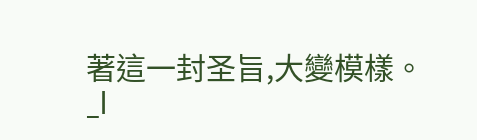著這一封圣旨,大變模樣。
_l